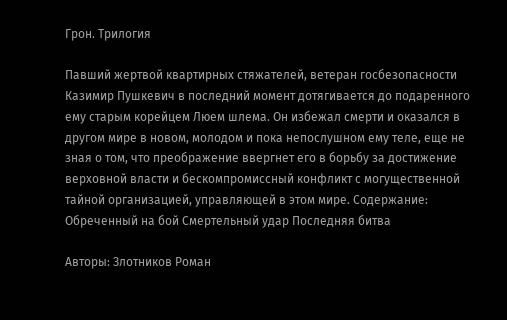Грон. Трилогия

Павший жертвой квартирных стяжателей, ветеран госбезопасности Казимир Пушкевич в последний момент дотягивается до подаренного ему старым корейцем Люем шлема. Он избежал смерти и оказался в другом мире в новом, молодом и пока непослушном ему теле, еще не зная о том, что преображение ввергнет его в борьбу за достижение верховной власти и бескомпромиссный конфликт с могущественной тайной организацией, управляющей в этом мире. Содержание: Обреченный на бой Смертельный удар Последняя битва

Авторы: Злотников Роман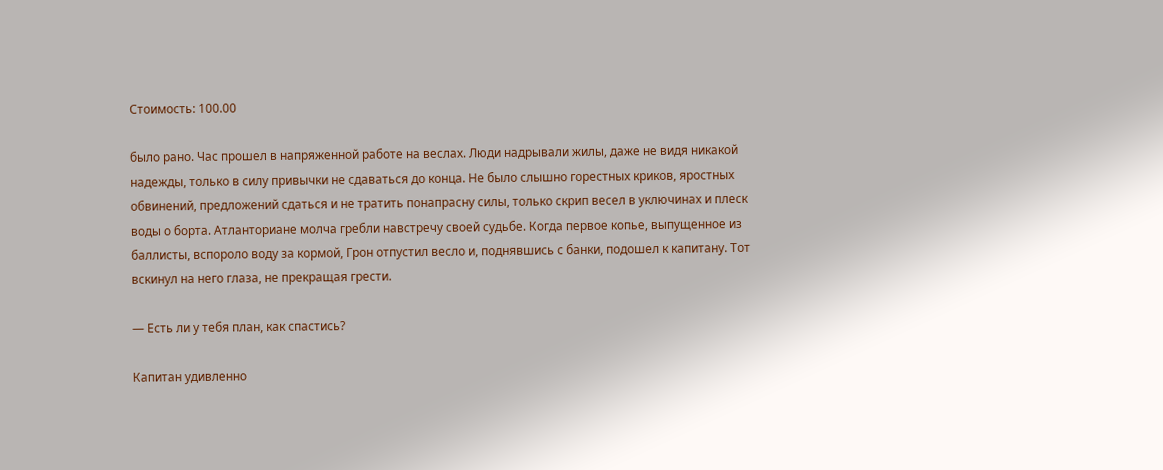Стоимость: 100.00

было рано. Час прошел в напряженной работе на веслах. Люди надрывали жилы, даже не видя никакой надежды, только в силу привычки не сдаваться до конца. Не было слышно горестных криков, яростных обвинений, предложений сдаться и не тратить понапрасну силы, только скрип весел в уключинах и плеск воды о борта. Атланториане молча гребли навстречу своей судьбе. Когда первое копье, выпущенное из баллисты, вспороло воду за кормой, Грон отпустил весло и, поднявшись с банки, подошел к капитану. Тот вскинул на него глаза, не прекращая грести.

— Есть ли у тебя план, как спастись?

Капитан удивленно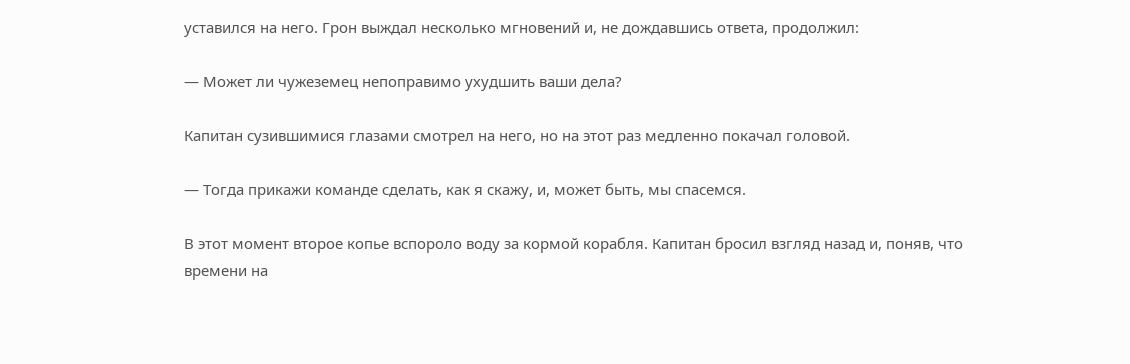уставился на него. Грон выждал несколько мгновений и, не дождавшись ответа, продолжил:

— Может ли чужеземец непоправимо ухудшить ваши дела?

Капитан сузившимися глазами смотрел на него, но на этот раз медленно покачал головой.

— Тогда прикажи команде сделать, как я скажу, и, может быть, мы спасемся.

В этот момент второе копье вспороло воду за кормой корабля. Капитан бросил взгляд назад и, поняв, что времени на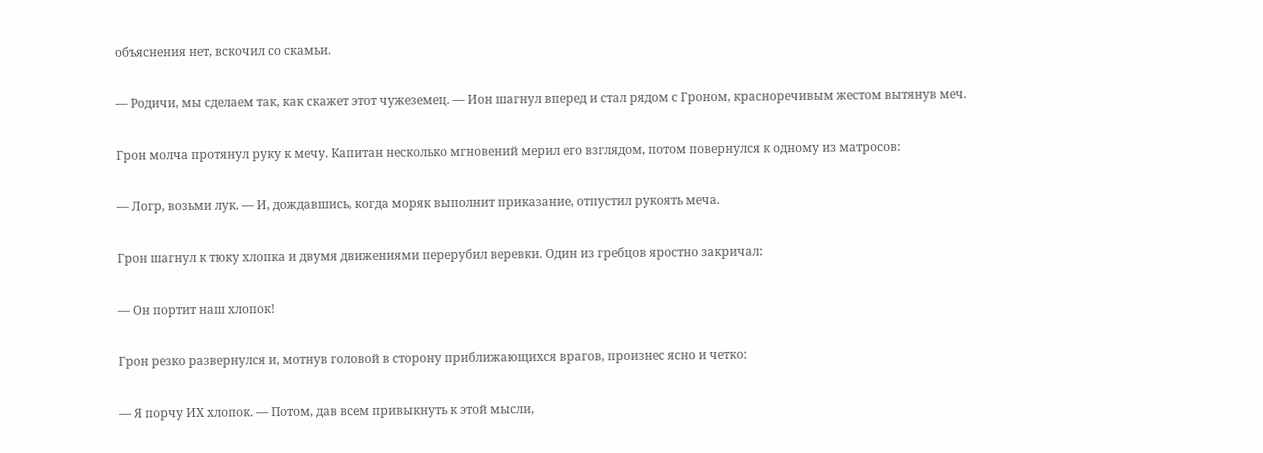объяснения нет, вскочил со скамьи.

— Родичи, мы сделаем так, как скажет этот чужеземец. — Ион шагнул вперед и стал рядом с Гроном, красноречивым жестом вытянув меч.

Грон молча протянул руку к мечу. Капитан несколько мгновений мерил его взглядом, потом повернулся к одному из матросов:

— Логр, возьми лук. — И, дождавшись, когда моряк выполнит приказание, отпустил рукоять меча.

Грон шагнул к тюку хлопка и двумя движениями перерубил веревки. Один из гребцов яростно закричал:

— Он портит наш хлопок!

Грон резко развернулся и, мотнув головой в сторону приближающихся врагов, произнес ясно и четко:

— Я порчу ИХ хлопок. — Потом, дав всем привыкнуть к этой мысли,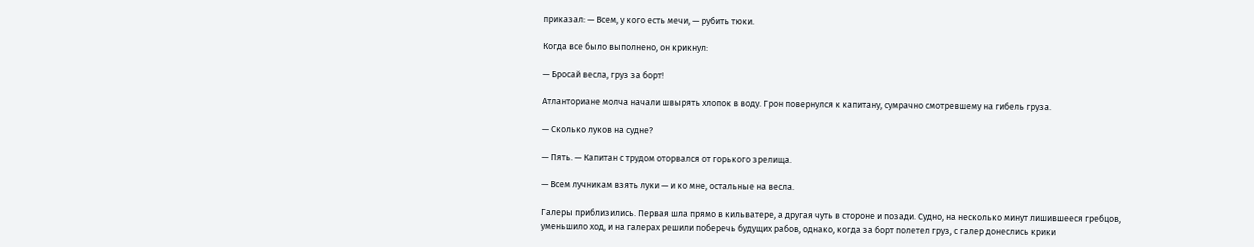приказал: — Всем, у кого есть мечи, — рубить тюки.

Когда все было выполнено, он крикнул:

— Бросай весла, груз за борт!

Атланториане молча начали швырять хлопок в воду. Грон повернулся к капитану, сумрачно смотревшему на гибель груза.

— Сколько луков на судне?

— Пять. — Капитан с трудом оторвался от горького зрелища.

— Всем лучникам взять луки — и ко мне, остальные на весла.

Галеры приблизились. Первая шла прямо в кильватере, а другая чуть в стороне и позади. Судно, на несколько минут лишившееся гребцов, уменьшило ход, и на галерах решили поберечь будущих рабов, однако, когда за борт полетел груз, с галер донеслись крики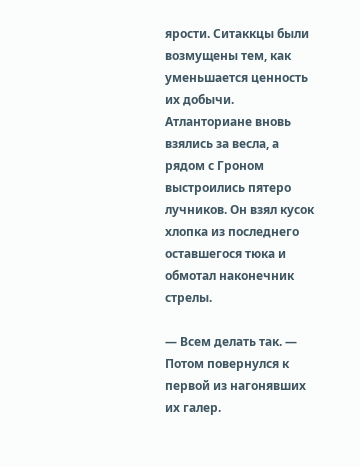ярости. Ситаккцы были возмущены тем, как уменьшается ценность их добычи. Атланториане вновь взялись за весла, а рядом с Гроном выстроились пятеро лучников. Он взял кусок хлопка из последнего оставшегося тюка и обмотал наконечник стрелы.

— Всем делать так. — Потом повернулся к первой из нагонявших их галер.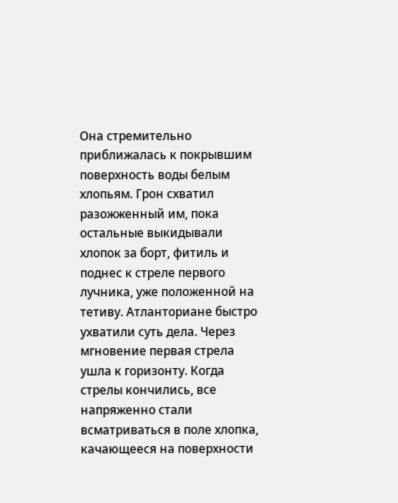Она стремительно приближалась к покрывшим поверхность воды белым хлопьям. Грон схватил разожженный им, пока остальные выкидывали хлопок за борт, фитиль и поднес к стреле первого лучника, уже положенной на тетиву. Атланториане быстро ухватили суть дела. Через мгновение первая стрела ушла к горизонту. Когда стрелы кончились, все напряженно стали всматриваться в поле хлопка, качающееся на поверхности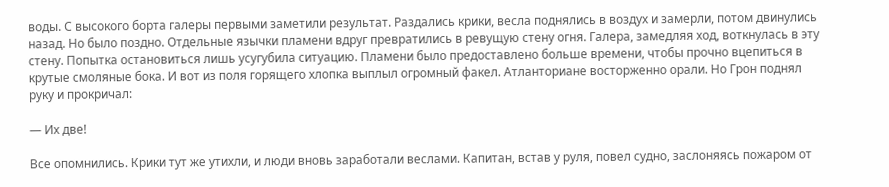воды. С высокого борта галеры первыми заметили результат. Раздались крики, весла поднялись в воздух и замерли, потом двинулись назад. Но было поздно. Отдельные язычки пламени вдруг превратились в ревущую стену огня. Галера, замедляя ход, воткнулась в эту стену. Попытка остановиться лишь усугубила ситуацию. Пламени было предоставлено больше времени, чтобы прочно вцепиться в крутые смоляные бока. И вот из поля горящего хлопка выплыл огромный факел. Атланториане восторженно орали. Но Грон поднял руку и прокричал:

— Их две!

Все опомнились. Крики тут же утихли, и люди вновь заработали веслами. Капитан, встав у руля, повел судно, заслоняясь пожаром от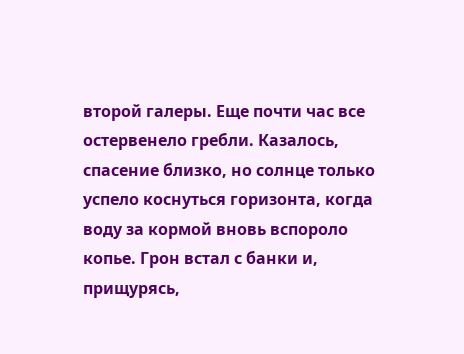второй галеры. Еще почти час все остервенело гребли. Казалось, спасение близко, но солнце только успело коснуться горизонта, когда воду за кормой вновь вспороло копье. Грон встал с банки и, прищурясь,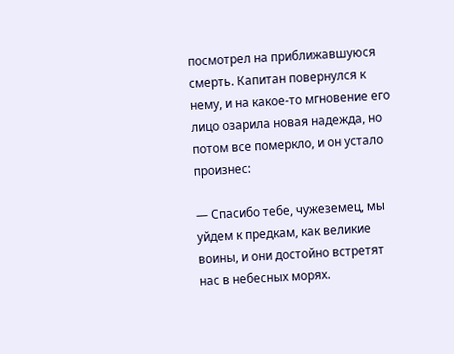посмотрел на приближавшуюся смерть. Капитан повернулся к нему, и на какое-то мгновение его лицо озарила новая надежда, но потом все померкло, и он устало произнес:

— Спасибо тебе, чужеземец, мы уйдем к предкам, как великие воины, и они достойно встретят нас в небесных морях.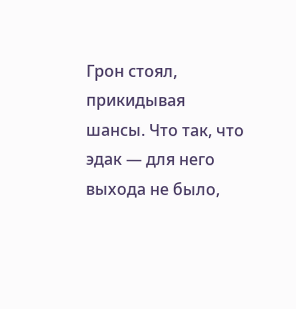Грон стоял, прикидывая шансы. Что так, что эдак — для него выхода не было,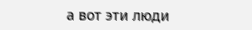а вот эти люди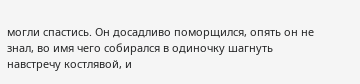могли спастись. Он досадливо поморщился, опять он не знал, во имя чего собирался в одиночку шагнуть навстречу костлявой, и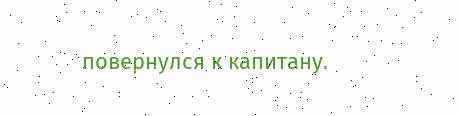повернулся к капитану.